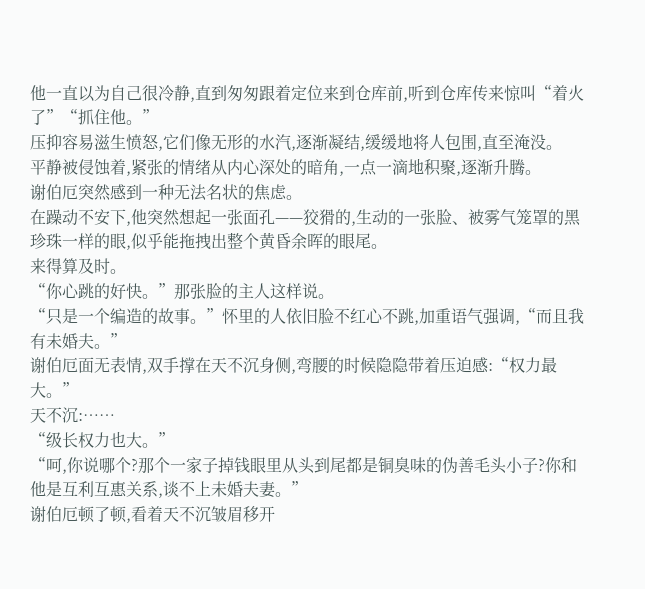他一直以为自己很冷静,直到匆匆跟着定位来到仓库前,听到仓库传来惊叫“着火了”“抓住他。”
压抑容易滋生愤怒,它们像无形的水汽,逐渐凝结,缓缓地将人包围,直至淹没。
平静被侵蚀着,紧张的情绪从内心深处的暗角,一点一滴地积聚,逐渐升腾。
谢伯厄突然感到一种无法名状的焦虑。
在躁动不安下,他突然想起一张面孔——狡猾的,生动的一张脸、被雾气笼罩的黑珍珠一样的眼,似乎能拖拽出整个黄昏余晖的眼尾。
来得算及时。
“你心跳的好快。”那张脸的主人这样说。
“只是一个编造的故事。”怀里的人依旧脸不红心不跳,加重语气强调,“而且我有未婚夫。”
谢伯厄面无表情,双手撑在天不沉身侧,弯腰的时候隐隐带着压迫感:“权力最大。”
天不沉:……
“级长权力也大。”
“呵,你说哪个?那个一家子掉钱眼里从头到尾都是铜臭味的伪善毛头小子?你和他是互利互惠关系,谈不上未婚夫妻。”
谢伯厄顿了顿,看着天不沉皱眉移开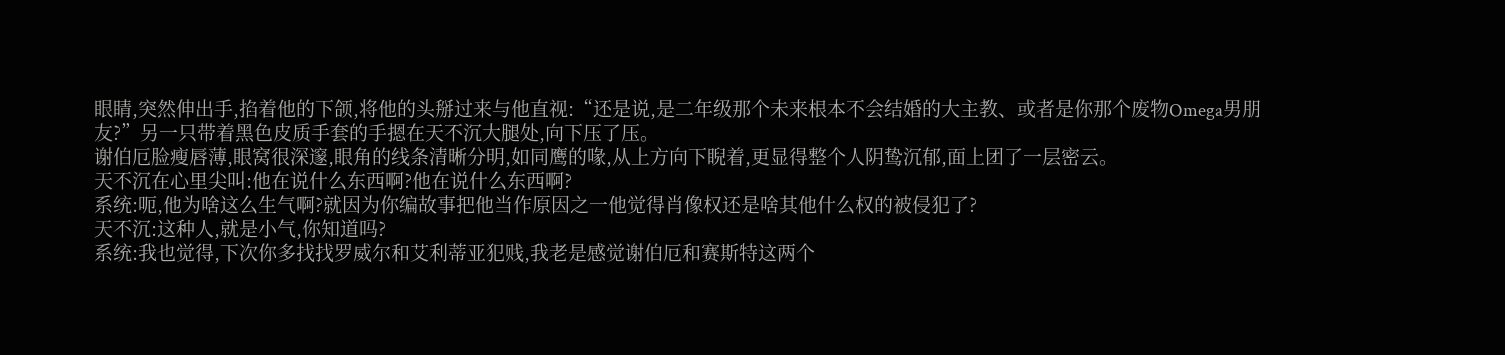眼睛,突然伸出手,掐着他的下颌,将他的头掰过来与他直视:“还是说,是二年级那个未来根本不会结婚的大主教、或者是你那个废物Omega男朋友?”另一只带着黑色皮质手套的手摁在天不沉大腿处,向下压了压。
谢伯厄脸瘦唇薄,眼窝很深邃,眼角的线条清晰分明,如同鹰的喙,从上方向下睨着,更显得整个人阴鸷沉郁,面上团了一层密云。
天不沉在心里尖叫:他在说什么东西啊?他在说什么东西啊?
系统:呃,他为啥这么生气啊?就因为你编故事把他当作原因之一他觉得肖像权还是啥其他什么权的被侵犯了?
天不沉:这种人,就是小气,你知道吗?
系统:我也觉得,下次你多找找罗威尔和艾利蒂亚犯贱,我老是感觉谢伯厄和赛斯特这两个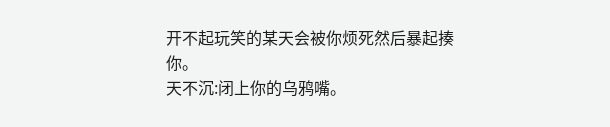开不起玩笑的某天会被你烦死然后暴起揍你。
天不沉:闭上你的乌鸦嘴。